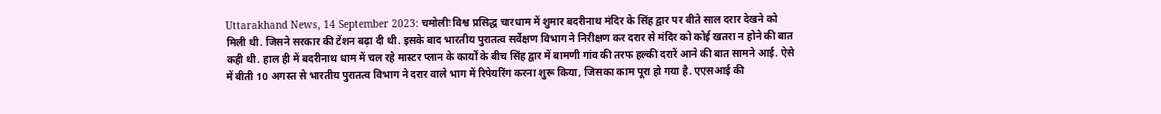Uttarakhand News, 14 September 2023: चमोलीः विश्व प्रसिद्ध चारधाम में शुमार बदरीनाथ मंदिर के सिंह द्वार पर बीते साल दरार देखने को मिली थी. जिसने सरकार की टेंशन बढ़ा दी थी. इसके बाद भारतीय पुरातत्व सर्वेक्षण विभाग ने निरीक्षण कर दरार से मंदिर को कोई खतरा न होने की बात कही थी. हाल ही में बदरीनाथ धाम में चल रहे मास्टर प्लान के कार्यों के बीच सिंह द्वार में बामणी गांव की तरफ हल्की दरारें आने की बात सामने आई. ऐसे में बीती 10 अगस्त से भारतीय पुरातत्व विभाग ने दरार वाले भाग में रिपेयरिंग करना शुरू किया, जिसका काम पूरा हो गया है. एएसआई की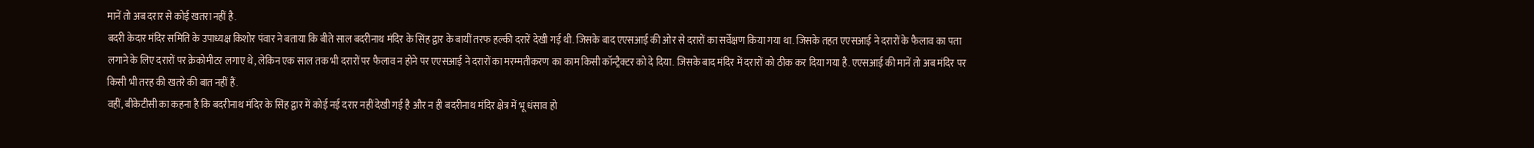मानें तो अब दरार से कोई खतरा नहीं है.
बदरी केदार मंदिर समिति के उपाध्यक्ष किशोर पंवार ने बताया कि बीते साल बदरीनाथ मंदिर के सिंह द्वार के बायीं तरफ हल्की दरारें देखी गई थी. जिसके बाद एएसआई की ओर से दरारों का सर्वेक्षण किया गया था. जिसके तहत एएसआई ने दरारों के फैलाव का पता लगाने के लिए दरारों पर क्रेकोमीटर लगाए थे, लेकिन एक साल तक भी दरारों पर फैलाव न होने पर एएसआई ने दरारों का मरम्मतीकरण का काम किसी कॉन्ट्रैक्टर को दे दिया. जिसके बाद मंदिर में दरारों को ठीक कर दिया गया है. एएसआई की मानें तो अब मंदिर पर किसी भी तरह की खतरे की बात नहीं हैं.
वहीं, बीकेटीसी का कहना है कि बदरीनाथ मंदिर के सिंह द्वार में कोई नई दरार नहीं देखी गई है और न ही बदरीनाथ मंदिर क्षेत्र में भू धंसाव हो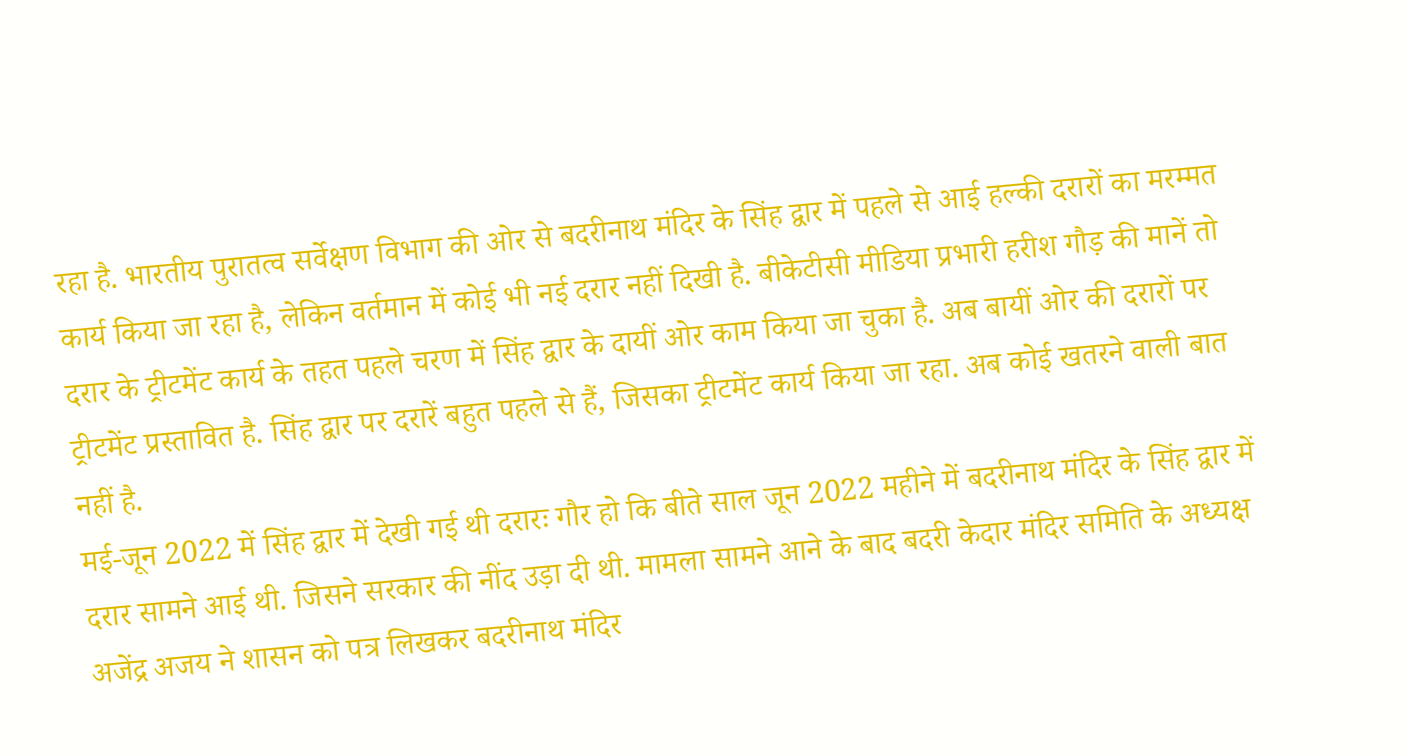रहा है. भारतीय पुरातत्व सर्वेक्षण विभाग की ओर से बदरीनाथ मंदिर के सिंह द्वार में पहले से आई हल्की दरारों का मरम्मत कार्य किया जा रहा है, लेकिन वर्तमान में कोई भी नई दरार नहीं दिखी है. बीकेटीसी मीडिया प्रभारी हरीश गौड़ की मानें तो दरार के ट्रीटमेंट कार्य के तहत पहले चरण में सिंह द्वार के दायीं ओर काम किया जा चुका है. अब बायीं ओर की दरारों पर ट्रीटमेंट प्रस्तावित है. सिंह द्वार पर दरारें बहुत पहले से हैं, जिसका ट्रीटमेंट कार्य किया जा रहा. अब कोई खतरने वाली बात नहीं है.
मई-जून 2022 में सिंह द्वार में देखी गई थी दरारः गौर हो कि बीते साल जून 2022 महीने में बदरीनाथ मंदिर के सिंह द्वार में दरार सामने आई थी. जिसने सरकार की नींद उड़ा दी थी. मामला सामने आने के बाद बदरी केदार मंदिर समिति के अध्यक्ष अजेंद्र अजय ने शासन को पत्र लिखकर बदरीनाथ मंदिर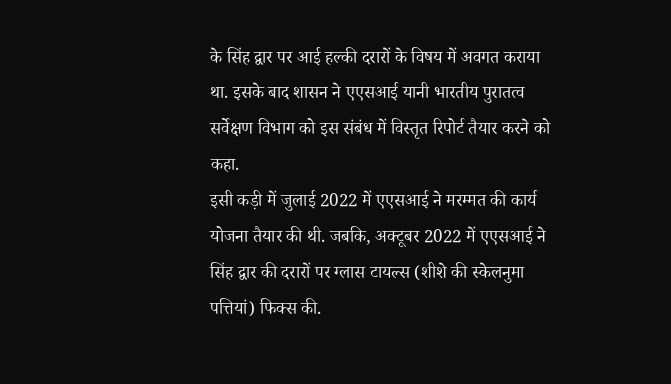के सिंह द्वार पर आई हल्की दरारों के विषय में अवगत कराया था. इसके बाद शासन ने एएसआई यानी भारतीय पुरातत्व सर्वेक्षण विभाग को इस संबंध में विस्तृत रिपोर्ट तैयार करने को कहा.
इसी कड़ी में जुलाई 2022 में एएसआई ने मरम्मत की कार्य योजना तैयार की थी. जबकि, अक्टूबर 2022 में एएसआई ने सिंह द्वार की दरारों पर ग्लास टायल्स (शीशे की स्केलनुमा पत्तियां) फिक्स की.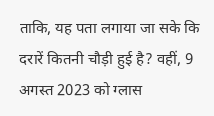ताकि, यह पता लगाया जा सके कि दरारें कितनी चौड़ी हुई है? वहीं, 9 अगस्त 2023 को ग्लास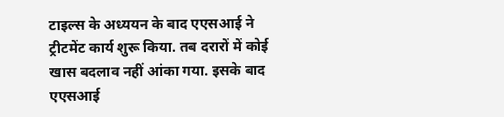टाइल्स के अध्ययन के बाद एएसआई ने ट्रीटमेंट कार्य शुरू किया. तब दरारों में कोई खास बदलाव नहीं आंका गया. इसके बाद एएसआई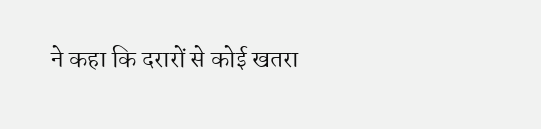ने कहा कि दरारों से कोई खतरा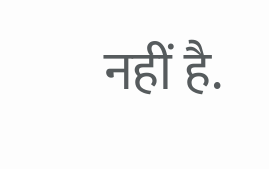नहीं है.